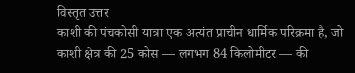विस्तृत उत्तर
काशी की पंचकोसी यात्रा एक अत्यंत प्राचीन धार्मिक परिक्रमा है, जो काशी क्षेत्र की 25 कोस — लगभग 84 किलोमीटर — की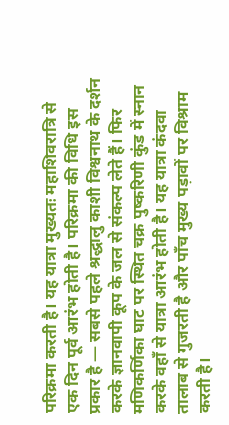परिक्रमा करती है। यह यात्रा मुख्यतः महाशिवरात्रि से एक दिन पूर्व आरंभ होती है। परिक्रमा की विधि इस प्रकार है — सबसे पहले श्रद्धालु काशी विश्वनाथ के दर्शन करके ज्ञानवापी कूप के जल से संकल्प लेते हैं। फिर मणिकर्णिका घाट पर स्थित चक्र पुष्करिणी कुंड में स्नान करके वहाँ से यात्रा आरंभ होती है। यह यात्रा कंदवा तालाब से गुजरती है और पाँच मुख्य पड़ावों पर विश्राम करती है।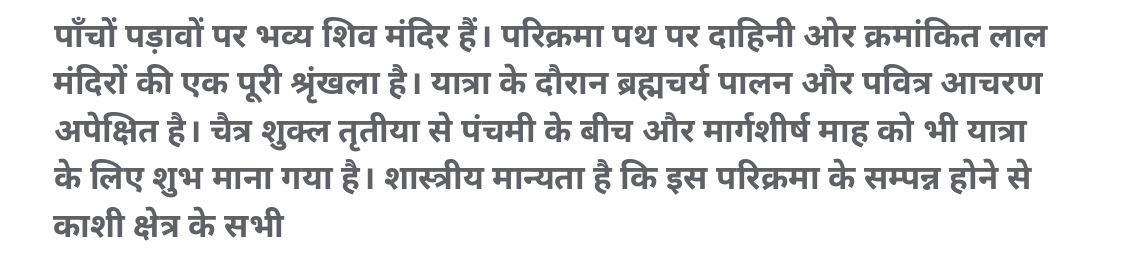पाँचों पड़ावों पर भव्य शिव मंदिर हैं। परिक्रमा पथ पर दाहिनी ओर क्रमांकित लाल मंदिरों की एक पूरी श्रृंखला है। यात्रा के दौरान ब्रह्मचर्य पालन और पवित्र आचरण अपेक्षित है। चैत्र शुक्ल तृतीया से पंचमी के बीच और मार्गशीर्ष माह को भी यात्रा के लिए शुभ माना गया है। शास्त्रीय मान्यता है कि इस परिक्रमा के सम्पन्न होने से काशी क्षेत्र के सभी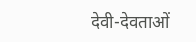देवी-देवताओं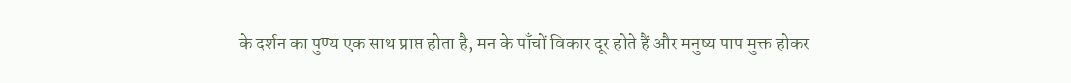के दर्शन का पुण्य एक साथ प्राप्त होता है, मन के पाँचों विकार दूर होते हैं और मनुष्य पाप मुक्त होकर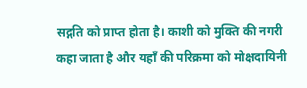सद्गति को प्राप्त होता है। काशी को मुक्ति की नगरी कहा जाता है और यहाँ की परिक्रमा को मोक्षदायिनी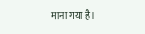माना गया है।